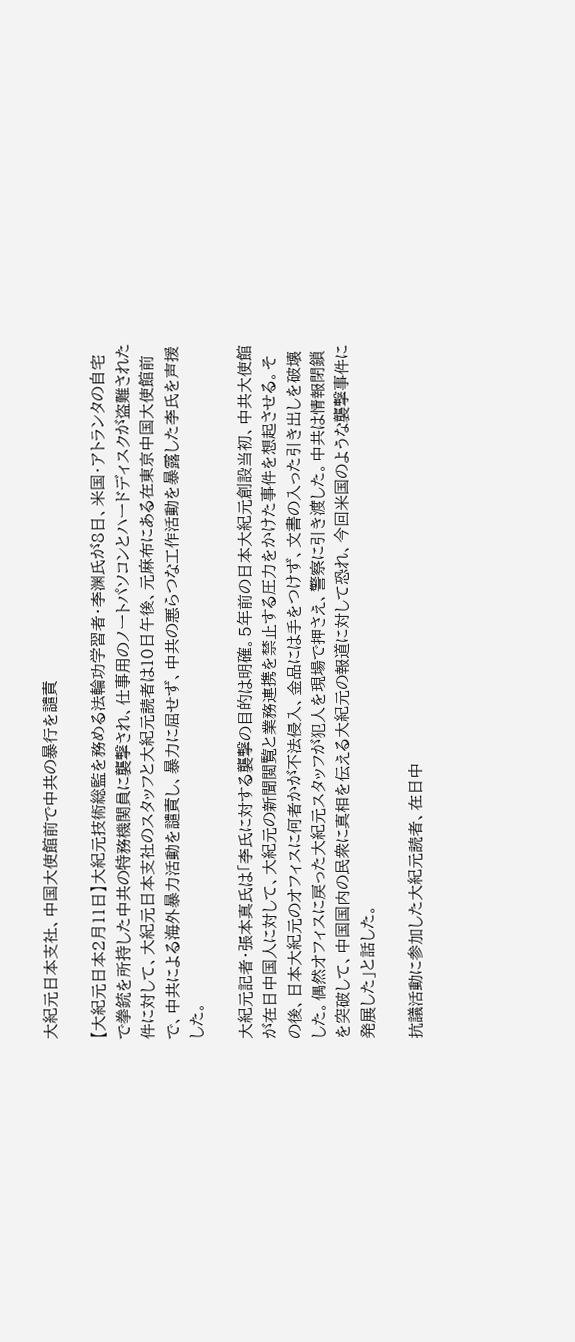大紀元日本支社、中国大使館前で中共の暴行を譴責

【大紀元日本2月11日】大紀元技術総監を務める法輪功学習者・李渊氏が8日、米国・アトランタの自宅で拳銃を所持した中共の特務機関員に襲撃され、仕事用のノートパソコンとハードディスクが盗難された件に対して、大紀元日本支社のスタッフと大紀元読者は10日午後、元麻布にある在東京中国大使館前で、中共による海外暴力活動を譴責し、暴力に屈せず、中共の悪らつな工作活動を暴露した李氏を声援した。

大紀元記者・張本真氏は「李氏に対する襲撃の目的は明確。5年前の日本大紀元創設当初、中共大使館が在日中国人に対して、大紀元の新聞閲覧と業務連携を禁止する圧力をかけた事件を想起させる。その後、日本大紀元のオフィスに何者かが不法侵入、金品には手をつけず、文書の入った引き出しを破壊した。偶然オフィスに戻った大紀元スタッフが犯人を現場で押さえ、警察に引き渡した。中共は情報閉鎖を突破して、中国国内の民衆に真相を伝える大紀元の報道に対して恐れ、今回米国のような襲撃事件に発展した」と話した。

抗議活動に参加した大紀元読者、在日中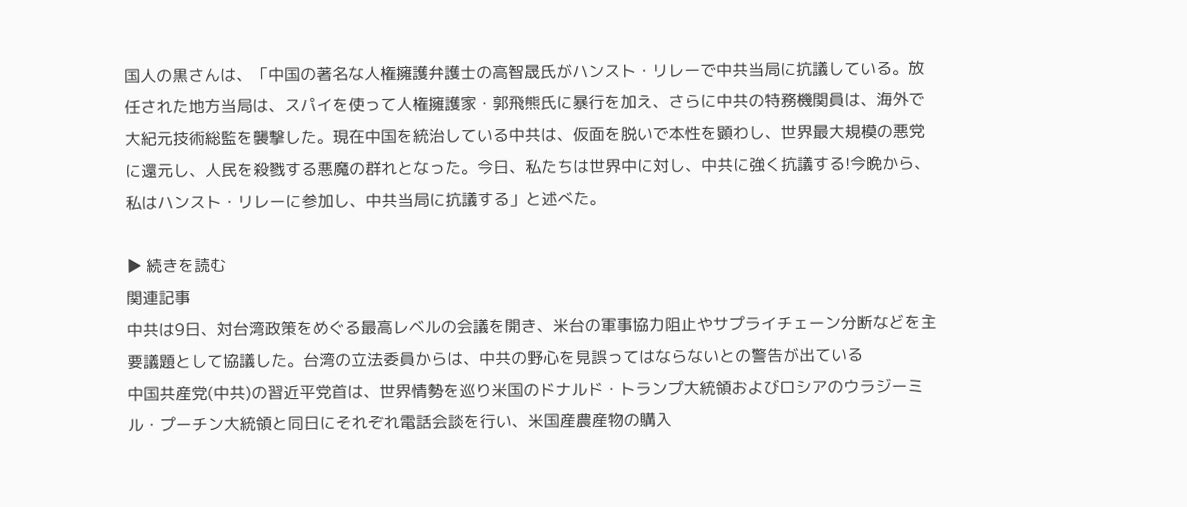国人の黒さんは、「中国の著名な人権擁護弁護士の高智晟氏がハンスト・リレーで中共当局に抗議している。放任された地方当局は、スパイを使って人権擁護家・郭飛熊氏に暴行を加え、さらに中共の特務機関員は、海外で大紀元技術総監を襲撃した。現在中国を統治している中共は、仮面を脱いで本性を顕わし、世界最大規模の悪党に還元し、人民を殺戮する悪魔の群れとなった。今日、私たちは世界中に対し、中共に強く抗議する!今晩から、私はハンスト・リレーに参加し、中共当局に抗議する」と述べた。

▶ 続きを読む
関連記事
中共は9日、対台湾政策をめぐる最高レベルの会議を開き、米台の軍事協力阻止やサプライチェーン分断などを主要議題として協議した。台湾の立法委員からは、中共の野心を見誤ってはならないとの警告が出ている
中国共産党(中共)の習近平党首は、世界情勢を巡り米国のドナルド・トランプ大統領およびロシアのウラジーミル・プーチン大統領と同日にそれぞれ電話会談を行い、米国産農産物の購入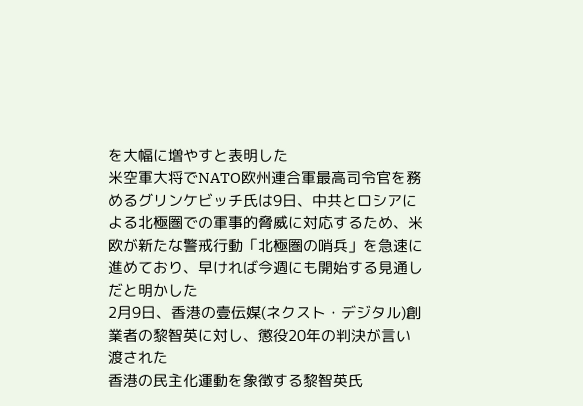を大幅に増やすと表明した
米空軍大将でNATO欧州連合軍最高司令官を務めるグリンケビッチ氏は9日、中共とロシアによる北極圏での軍事的脅威に対応するため、米欧が新たな警戒行動「北極圏の哨兵」を急速に進めており、早ければ今週にも開始する見通しだと明かした
2月9日、香港の壹伝媒(ネクスト・デジタル)創業者の黎智英に対し、懲役20年の判決が言い渡された
香港の民主化運動を象徴する黎智英氏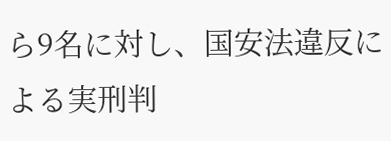ら9名に対し、国安法違反による実刑判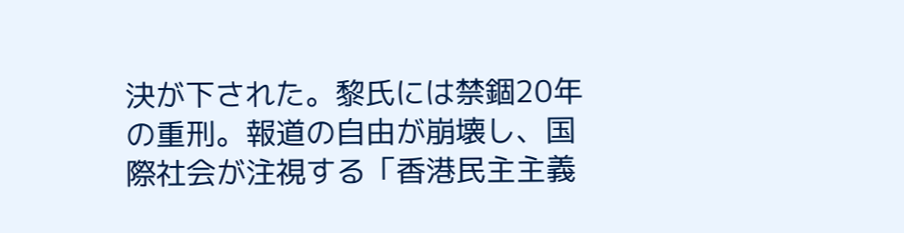決が下された。黎氏には禁錮20年の重刑。報道の自由が崩壊し、国際社会が注視する「香港民主主義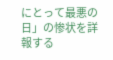にとって最悪の日」の惨状を詳報する